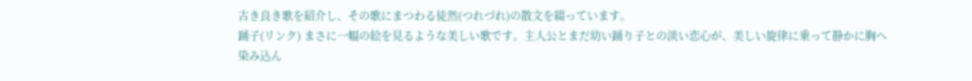古き良き歌を紹介し、その歌にまつわる徒然(つれづれ)の散文を綴っています。
踊子(リンク) まさに一幅の絵を見るような美しい歌です。主人公とまだ幼い踊り子との淡い恋心が、美しい旋律に乗って静かに胸へ染み込ん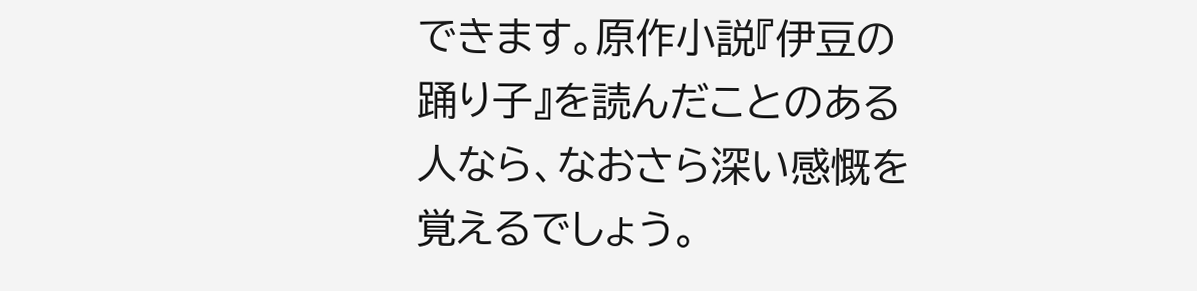できます。原作小説『伊豆の踊り子』を読んだことのある人なら、なおさら深い感慨を覚えるでしょう。